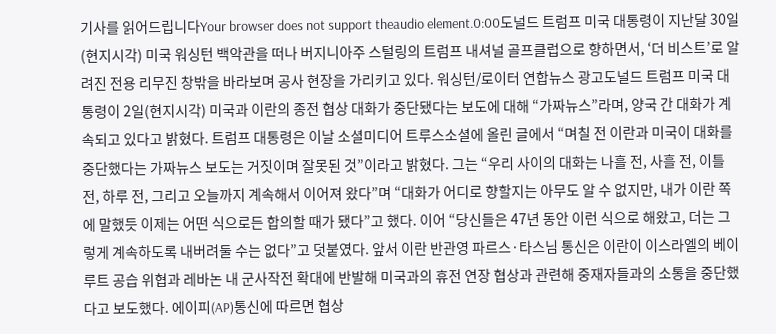기사를 읽어드립니다Your browser does not support theaudio element.0:00도널드 트럼프 미국 대통령이 지난달 30일(현지시각) 미국 워싱턴 백악관을 떠나 버지니아주 스털링의 트럼프 내셔널 골프클럽으로 향하면서, ‘더 비스트’로 알려진 전용 리무진 창밖을 바라보며 공사 현장을 가리키고 있다. 워싱턴/로이터 연합뉴스 광고도널드 트럼프 미국 대통령이 2일(현지시각) 미국과 이란의 종전 협상 대화가 중단됐다는 보도에 대해 “가짜뉴스”라며, 양국 간 대화가 계속되고 있다고 밝혔다. 트럼프 대통령은 이날 소셜미디어 트루스소셜에 올린 글에서 “며칠 전 이란과 미국이 대화를 중단했다는 가짜뉴스 보도는 거짓이며 잘못된 것”이라고 밝혔다. 그는 “우리 사이의 대화는 나흘 전, 사흘 전, 이틀 전, 하루 전, 그리고 오늘까지 계속해서 이어져 왔다”며 “대화가 어디로 향할지는 아무도 알 수 없지만, 내가 이란 쪽에 말했듯 이제는 어떤 식으로든 합의할 때가 됐다”고 했다. 이어 “당신들은 47년 동안 이런 식으로 해왔고, 더는 그렇게 계속하도록 내버려둘 수는 없다”고 덧붙였다. 앞서 이란 반관영 파르스·타스님 통신은 이란이 이스라엘의 베이루트 공습 위협과 레바논 내 군사작전 확대에 반발해 미국과의 휴전 연장 협상과 관련해 중재자들과의 소통을 중단했다고 보도했다. 에이피(AP)통신에 따르면 협상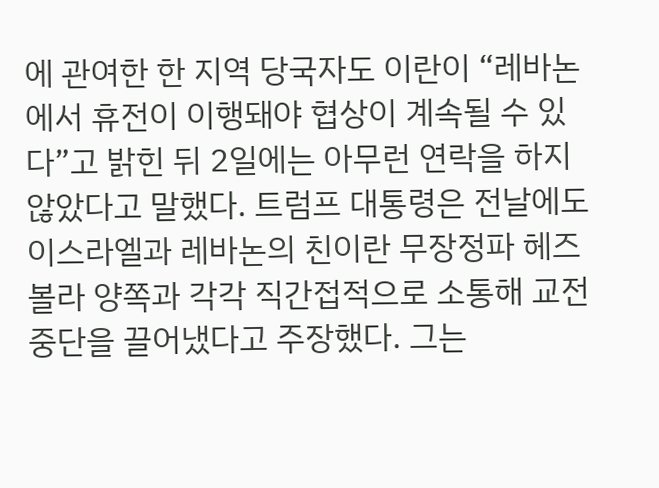에 관여한 한 지역 당국자도 이란이 “레바논에서 휴전이 이행돼야 협상이 계속될 수 있다”고 밝힌 뒤 2일에는 아무런 연락을 하지 않았다고 말했다. 트럼프 대통령은 전날에도 이스라엘과 레바논의 친이란 무장정파 헤즈볼라 양쪽과 각각 직간접적으로 소통해 교전 중단을 끌어냈다고 주장했다. 그는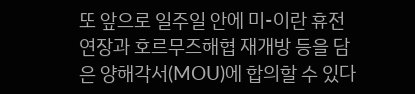또 앞으로 일주일 안에 미-이란 휴전 연장과 호르무즈해협 재개방 등을 담은 양해각서(MOU)에 합의할 수 있다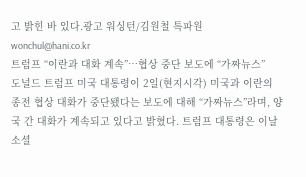고 밝힌 바 있다.광고 워싱턴/김원철 특파원 wonchul@hani.co.kr
트럼프 “이란과 대화 계속”…협상 중단 보도에 “가짜뉴스”
도널드 트럼프 미국 대통령이 2일(현지시각) 미국과 이란의 종전 협상 대화가 중단됐다는 보도에 대해 “가짜뉴스”라며, 양국 간 대화가 계속되고 있다고 밝혔다. 트럼프 대통령은 이날 소셜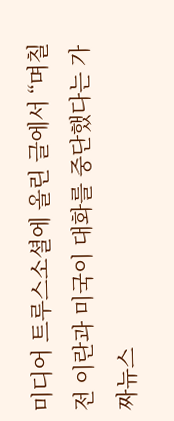미디어 트루스소셜에 올린 글에서 “며칠 전 이란과 미국이 대화를 중단했다는 가짜뉴스